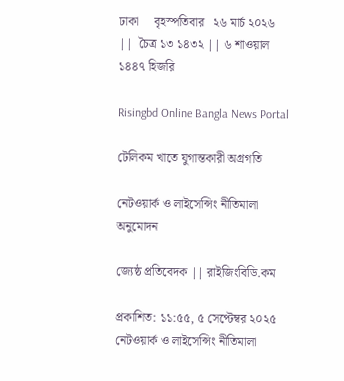ঢাকা     বৃহস্পতিবার   ২৬ মার্চ ২০২৬ ||  চৈত্র ১৩ ১৪৩২ || ৬ শাওয়াল ১৪৪৭ হিজরি

Risingbd Online Bangla News Portal

টেলিকম খাতে যুগান্তকারী অগ্রগতি

নেটওয়ার্ক ও লাইসেন্সিং নীতিমালা অনুমোদন

জ্যেষ্ঠ প্রতিবেদক || রাইজিংবিডি.কম

প্রকাশিত: ১১:৫৫, ৫ সেপ্টেম্বর ২০২৫
নেটওয়ার্ক ও লাইসেন্সিং নীতিমালা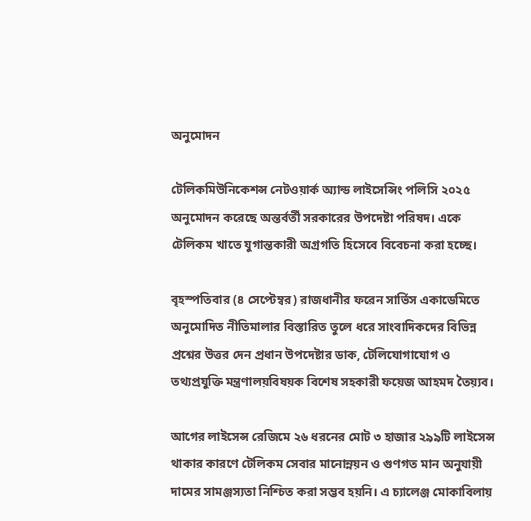অনুমোদন

টেলিকমিউনিকেশন্স নেটওয়ার্ক অ্যান্ড লাইসেন্সিং পলিসি ২০২৫ অনুমোদন করেছে অন্তর্বর্তী সরকারের উপদেষ্টা পরিষদ। একে টেলিকম খাতে যুগান্তকারী অগ্রগতি হিসেবে বিবেচনা করা হচ্ছে।

বৃহস্পতিবার (৪ সেপ্টেম্বর) রাজধানীর ফরেন সার্ভিস একাডেমিতে অনুমোদিত নীতিমালার বিস্তারিত তুলে ধরে সাংবাদিকদের বিভিন্ন প্রশ্নের উত্তর দেন প্রধান উপদেষ্টার ডাক, টেলিযোগাযোগ ও তথ্যপ্রযুক্তি মন্ত্রণালয়বিষয়ক বিশেষ সহকারী ফয়েজ আহমদ তৈয়্যব।

আগের লাইসেন্স রেজিমে ২৬ ধরনের মোট ৩ হাজার ২৯৯টি লাইসেন্স থাকার কারণে টেলিকম সেবার মানোন্নয়ন ও গুণগত মান অনুযায়ী দামের সামঞ্জস্যতা নিশ্চিত করা সম্ভব হয়নি। এ চ্যালেঞ্জ মোকাবিলায়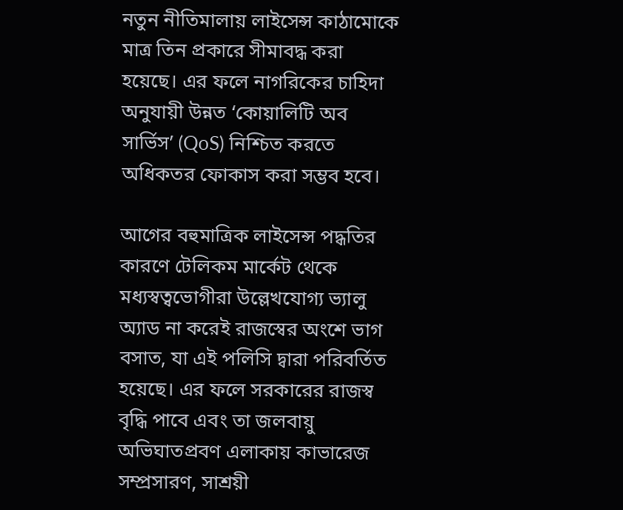নতুন নীতিমালায় লাইসেন্স কাঠামোকে মাত্র তিন প্রকারে সীমাবদ্ধ করা হয়েছে। এর ফলে নাগরিকের চাহিদা অনুযায়ী উন্নত ‘কোয়ালিটি অব সার্ভিস’ (QoS) নিশ্চিত করতে অধিকতর ফোকাস করা সম্ভব হবে।

আগের বহুমাত্রিক লাইসেন্স পদ্ধতির কারণে টেলিকম মার্কেট থেকে মধ্যস্বত্বভোগীরা উল্লেখযোগ্য ভ্যালু অ্যাড না করেই রাজস্বের অংশে ভাগ বসাত, যা এই পলিসি দ্বারা পরিবর্তিত হয়েছে। এর ফলে সরকারের রাজস্ব বৃদ্ধি পাবে এবং তা জলবায়ু অভিঘাতপ্রবণ এলাকায় কাভারেজ সম্প্রসারণ, সাশ্রয়ী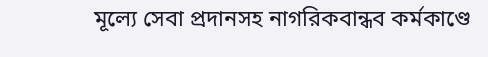মূল্যে সেবা প্রদানসহ নাগরিকবান্ধব কর্মকাণ্ডে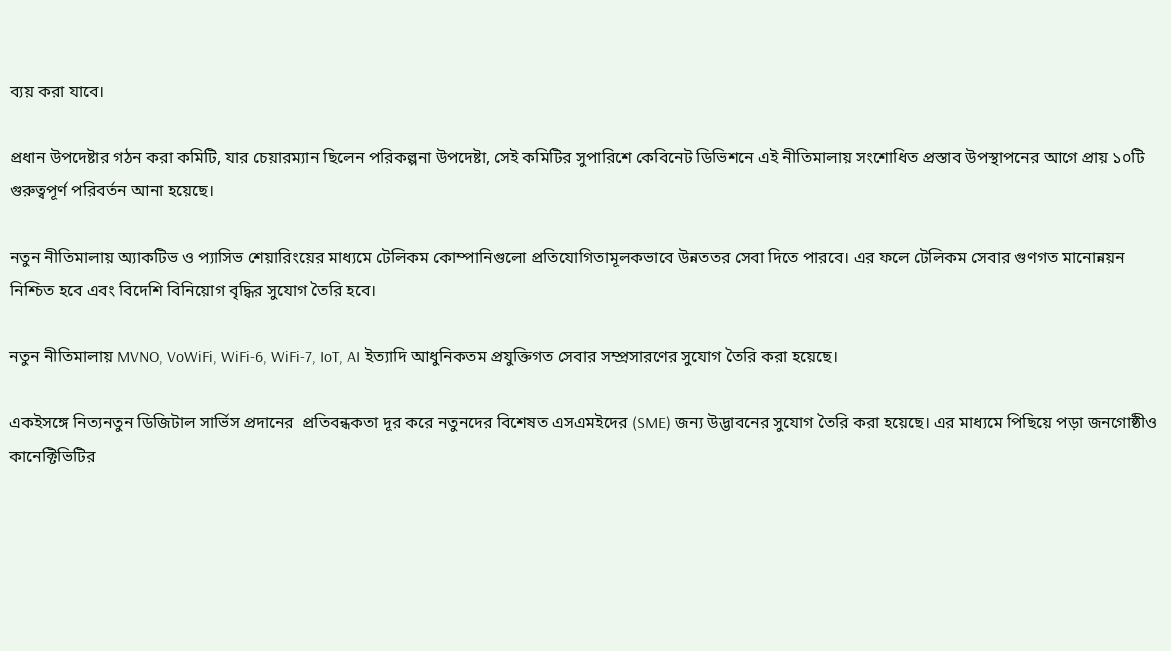ব্যয় করা যাবে।

প্রধান উপদেষ্টার গঠন করা কমিটি, যার চেয়ারম্যান ছিলেন পরিকল্পনা উপদেষ্টা, সেই কমিটির সুপারিশে কেবিনেট ডিভিশনে এই নীতিমালায় সংশোধিত প্রস্তাব উপস্থাপনের আগে প্রায় ১০টি গুরুত্বপূর্ণ পরিবর্তন আনা হয়েছে।

নতুন নীতিমালায় অ্যাকটিভ ও প্যাসিভ শেয়ারিংয়ের মাধ্যমে টেলিকম কোম্পানিগুলো প্রতিযোগিতামূলকভাবে উন্নততর সেবা দিতে পারবে। এর ফলে টেলিকম সেবার গুণগত মানোন্নয়ন নিশ্চিত হবে এবং বিদেশি বিনিয়োগ বৃদ্ধির সুযোগ তৈরি হবে।

নতুন নীতিমালায় MVNO, VoWiFi, WiFi-6, WiFi-7, IoT, AI ইত্যাদি আধুনিকতম প্রযুক্তিগত সেবার সম্প্রসারণের সুযোগ তৈরি করা হয়েছে।

একইসঙ্গে নিত্যনতুন ডিজিটাল সার্ভিস প্রদানের  প্রতিবন্ধকতা দূর করে নতুনদের বিশেষত এসএমইদের (SME) জন্য উদ্ভাবনের সুযোগ তৈরি করা হয়েছে। এর মাধ্যমে পিছিয়ে পড়া জনগোষ্ঠীও কানেক্টিভিটির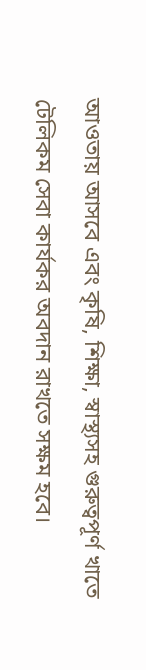আওতায় আসবে এবং কৃষি, শিক্ষা, স্বাস্থ্যসহ গুরুত্বপূর্ণ খাতে টেলিকম সেবা কার্যকর অবদান রাখতে সক্ষম হবে।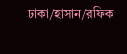ঢাকা/হাসান/রফিক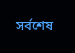সর্বশেষ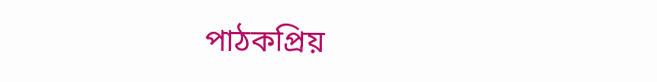পাঠকপ্রিয়